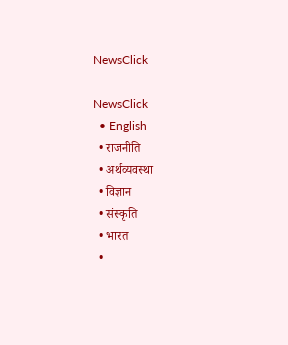NewsClick

NewsClick
  • English
  • राजनीति
  • अर्थव्यवस्था
  • विज्ञान
  • संस्कृति
  • भारत
  •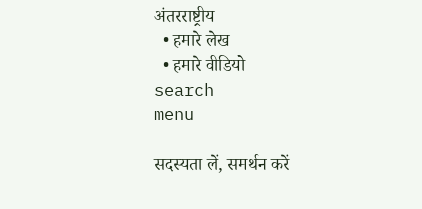अंतरराष्ट्रीय
  • हमारे लेख
  • हमारे वीडियो
search
menu

सदस्यता लें, समर्थन करें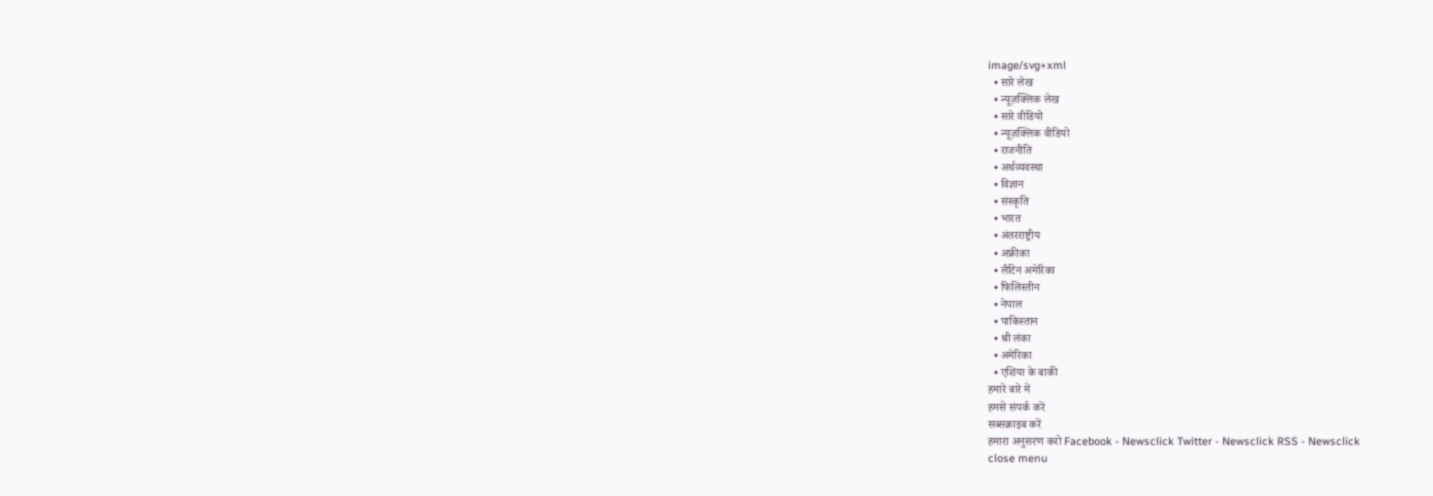image/svg+xml
  • सारे लेख
  • न्यूज़क्लिक लेख
  • सारे वीडियो
  • न्यूज़क्लिक वीडियो
  • राजनीति
  • अर्थव्यवस्था
  • विज्ञान
  • संस्कृति
  • भारत
  • अंतरराष्ट्रीय
  • अफ्रीका
  • लैटिन अमेरिका
  • फिलिस्तीन
  • नेपाल
  • पाकिस्तान
  • श्री लंका
  • अमेरिका
  • एशिया के बाकी
हमारे बारे में
हमसे संपर्क करें
सब्सक्राइब करें
हमारा अनुसरण करो Facebook - Newsclick Twitter - Newsclick RSS - Newsclick
close menu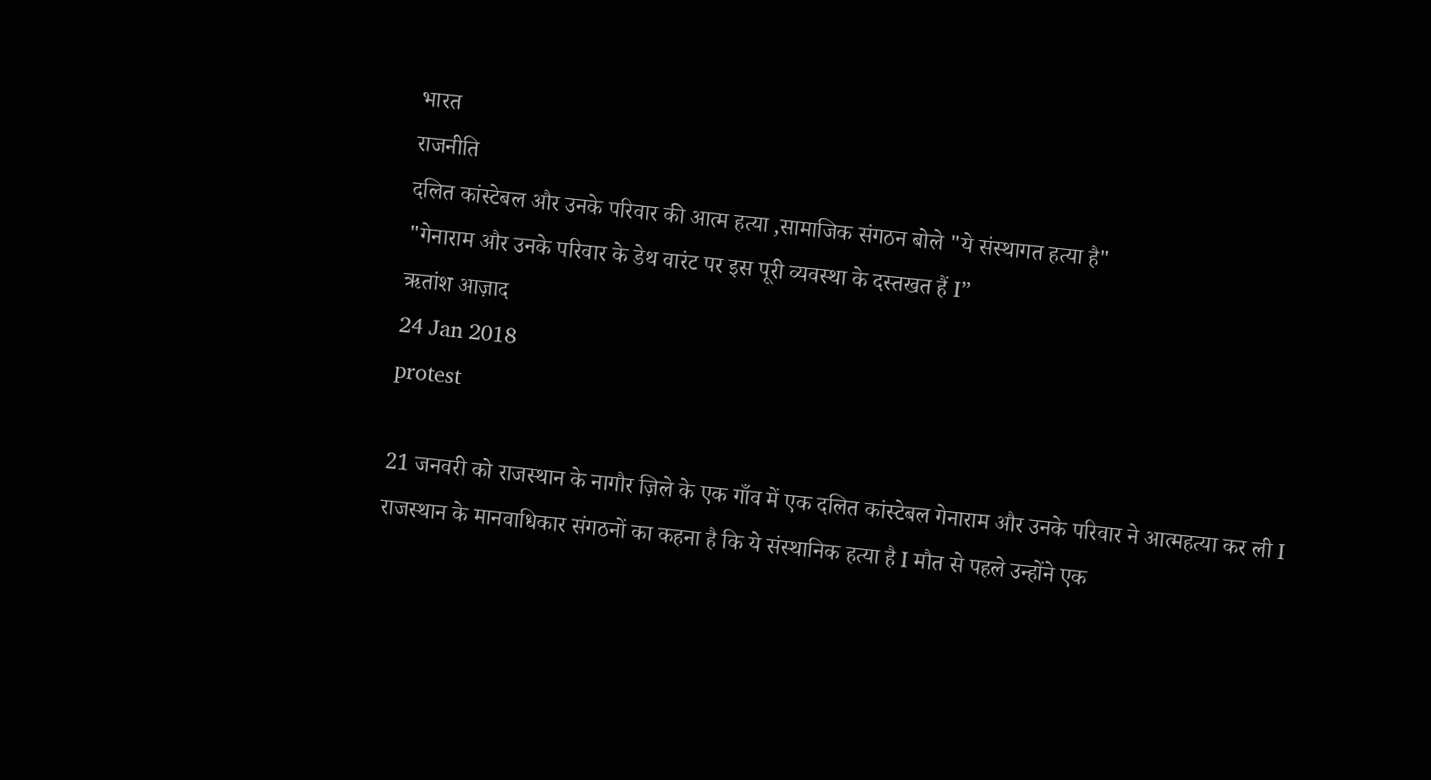भारत
राजनीति
दलित कांस्टेबल और उनके परिवार की आत्म हत्या ,सामाजिक संगठन बोले "ये संस्थागत हत्या है"
"गेनाराम और उनके परिवार के डेथ वारंट पर इस पूरी व्यवस्था के दस्तखत हैं I”
ऋतांश आज़ाद
24 Jan 2018
protest

21 जनवरी को राजस्थान के नागौर ज़िले के एक गाँव में एक दलित कांस्टेबल गेनाराम और उनके परिवार ने आत्महत्या कर ली I राजस्थान के मानवाधिकार संगठनों का कहना है कि ये संस्थानिक हत्या है I मौत से पहले उन्होंने एक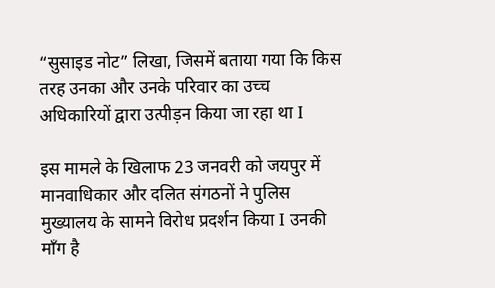“सुसाइड नोट” लिखा, जिसमें बताया गया कि किस तरह उनका और उनके परिवार का उच्च अधिकारियों द्वारा उत्पीड़न किया जा रहा था I

इस मामले के खिलाफ 23 जनवरी को जयपुर में मानवाधिकार और दलित संगठनों ने पुलिस मुख्यालय के सामने विरोध प्रदर्शन किया I उनकी माँग है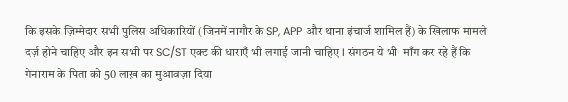कि इसके ज़िम्मेदार सभी पुलिस अधिकारियों (जिनमें नागौर के SP, APP और थाना इंचार्ज शामिल हैं) के खिलाफ मामले दर्ज़ होने चाहिए और इन सभी पर SC/ST एक्ट की धाराएँ भी लगाई जानी चाहिए I संगठन ये भी  माँग कर रहे हैं कि गेनाराम के पिता को 50 लाख़ का मुआवज़ा दिया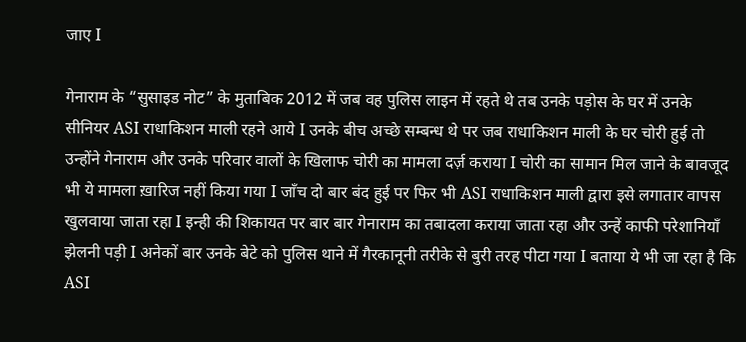जाए I

गेनाराम के “सुसाइड नोट” के मुताबिक 2012 में जब वह पुलिस लाइन में रहते थे तब उनके पड़ोस के घर में उनके सीनियर ASI राधाकिशन माली रहने आये I उनके बीच अच्छे सम्बन्ध थे पर जब राधाकिशन माली के घर चोरी हुई तो उन्होंने गेनाराम और उनके परिवार वालों के खिलाफ चोरी का मामला दर्ज़ कराया I चोरी का सामान मिल जाने के बावजूद भी ये मामला ख़ारिज नहीं किया गया I जाँच दो बार बंद हुई पर फिर भी ASI राधाकिशन माली द्वारा इसे लगातार वापस खुलवाया जाता रहा I इन्ही की शिकायत पर बार बार गेनाराम का तबादला कराया जाता रहा और उन्हें काफी परेशानियाँ झेलनी पड़ी I अनेकों बार उनके बेटे को पुलिस थाने में गैरकानूनी तरीके से बुरी तरह पीटा गया I बताया ये भी जा रहा है कि ASI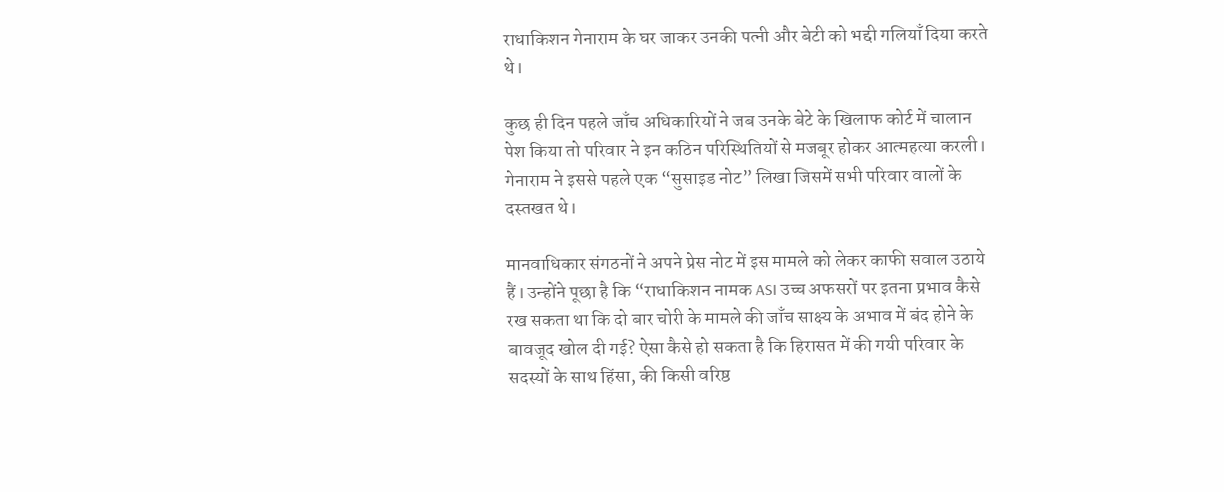राधाकिशन गेनाराम के घर जाकर उनकी पत्नी और बेटी को भद्दी गलियाँ दिया करते थे I

कुछ ही दिन पहले जाँच अधिकारियों ने जब उनके बेटे के खिलाफ कोर्ट में चालान पेश किया तो परिवार ने इन कठिन परिस्थितियों से मजबूर होकर आत्महत्या करली I गेनाराम ने इससे पहले एक “सुसाइड नोट” लिखा जिसमें सभी परिवार वालों के दस्तखत थे I

मानवाधिकार संगठनों ने अपने प्रेस नोट में इस मामले को लेकर काफी सवाल उठाये हैं I उन्होंने पूछा है कि “राधाकिशन नामक ASI उच्च अफसरों पर इतना प्रभाव कैसे रख सकता था कि दो बार चोरी के मामले की जाँच साक्ष्य के अभाव में बंद होने के बावजूद खोल दी गई? ऐसा कैसे हो सकता है कि हिरासत में की गयी परिवार के सदस्यों के साथ हिंसा, की किसी वरिष्ठ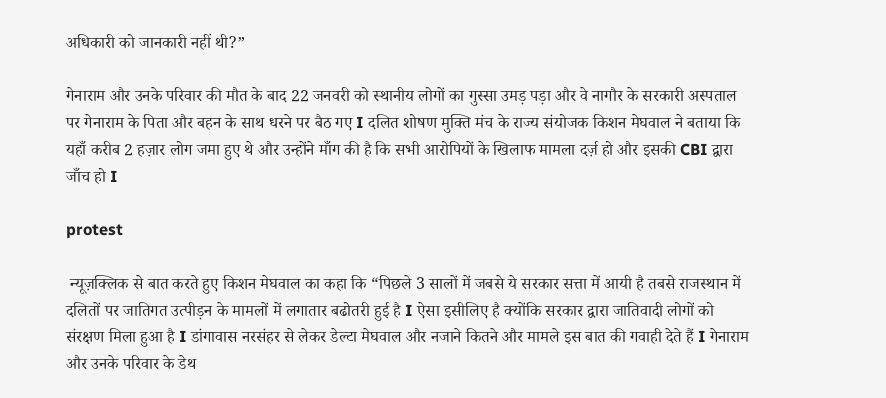अधिकारी को जानकारी नहीं थी?”

गेनाराम और उनके परिवार की मौत के बाद 22 जनवरी को स्थानीय लोगों का गुस्सा उमड़ पड़ा और वे नागौर के सरकारी अस्पताल पर गेनाराम के पिता और बहन के साथ धरने पर बैठ गए I दलित शोषण मुक्ति मंच के राज्य संयोजक किशन मेघवाल ने बताया कि यहाँ करीब 2 हज़ार लोग जमा हुए थे और उन्होंने माँग की है कि सभी आरोपियों के खिलाफ मामला दर्ज़ हो और इसकी CBI द्वारा जाँच हो I

protest

 न्यूज़क्लिक से बात करते हुए किशन मेघवाल का कहा कि “पिछले 3 सालों में जबसे ये सरकार सत्ता में आयी है तबसे राजस्थान में दलितों पर जातिगत उत्पीड़न के मामलों में लगातार बढोतरी हुई है I ऐसा इसीलिए है क्योंकि सरकार द्वारा जातिवादी लोगों को संरक्षण मिला हुआ है I डांगावास नरसंहर से लेकर डेल्टा मेघवाल और नजाने कितने और मामले इस बात की गवाही देते हैं I गेनाराम और उनके परिवार के डेथ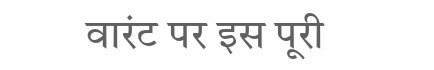वारंट पर इस पूरी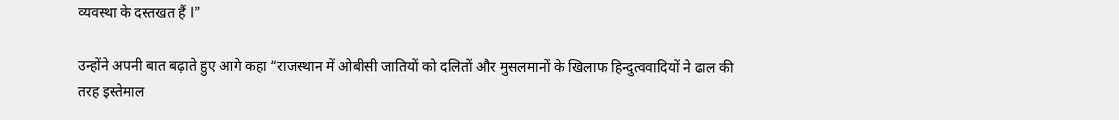व्यवस्था के दस्तखत हैं I”

उन्होंने अपनी बात बढ़ाते हुए आगे कहा “राजस्थान में ओबीसी जातियों को दलितों और मुसलमानों के खिलाफ हिन्दुत्ववादियों ने ढाल की तरह इस्तेमाल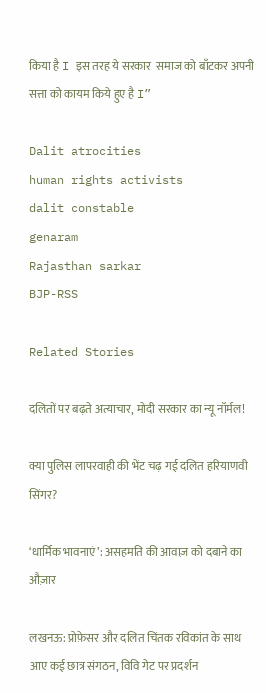किया है I इस तरह ये सरकार  समाज को बाँटकर अपनी सत्ता को कायम किये हुए है I”

Dalit atrocities
human rights activists
dalit constable
genaram
Rajasthan sarkar
BJP-RSS

Related Stories

दलितों पर बढ़ते अत्याचार, मोदी सरकार का न्यू नॉर्मल!

क्या पुलिस लापरवाही की भेंट चढ़ गई दलित हरियाणवी सिंगर?

‘धार्मिक भावनाएं’: असहमति की आवाज़ को दबाने का औज़ार

लखनऊ: प्रोफ़ेसर और दलित चिंतक रविकांत के साथ आए कई छात्र संगठन, विवि गेट पर प्रदर्शन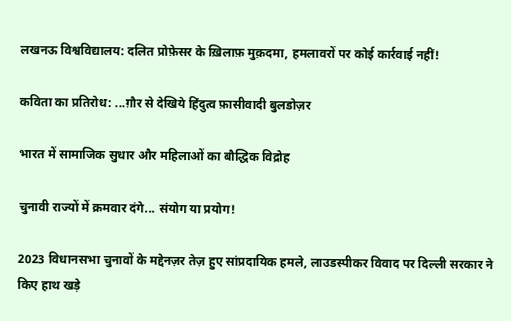लखनऊ विश्वविद्यालय: दलित प्रोफ़ेसर के ख़िलाफ़ मुक़दमा, हमलावरों पर कोई कार्रवाई नहीं!

कविता का प्रतिरोध: ...ग़ौर से देखिये हिंदुत्व फ़ासीवादी बुलडोज़र

भारत में सामाजिक सुधार और महिलाओं का बौद्धिक विद्रोह

चुनावी राज्यों में क्रमवार दंगे... संयोग या प्रयोग!

2023 विधानसभा चुनावों के मद्देनज़र तेज़ हुए सांप्रदायिक हमले, लाउडस्पीकर विवाद पर दिल्ली सरकार ने किए हाथ खड़े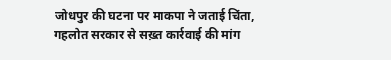जोधपुर की घटना पर माकपा ने जताई चिंता, गहलोत सरकार से सख़्त कार्रवाई की मांग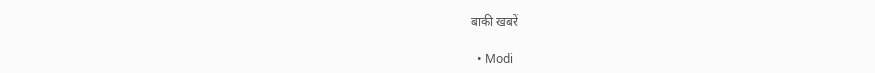बाकी खबरें

  • Modi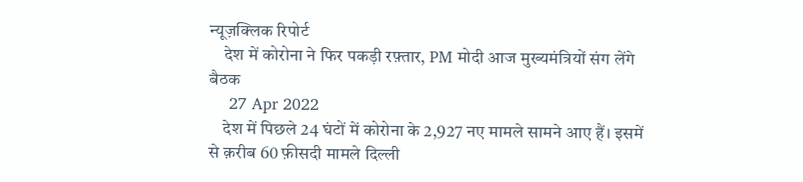न्यूज़क्लिक रिपोर्ट
    देश में कोरोना ने फिर पकड़ी रफ़्तार, PM मोदी आज मुख्यमंत्रियों संग लेंगे बैठक
    27 Apr 2022
    देश में पिछले 24 घंटों में कोरोना के 2,927 नए मामले सामने आए हैं। इसमें से क़रीब 60 फ़ीसदी मामले दिल्ली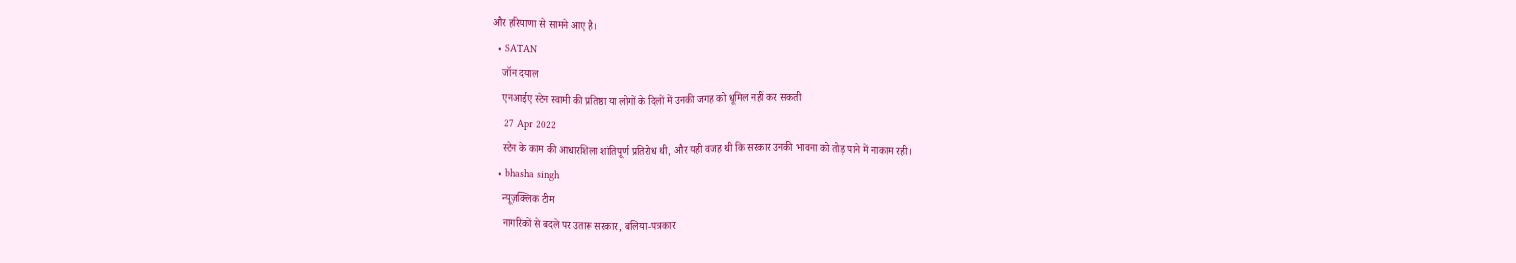और हरियाणा से सामने आए है।
  • SATAN
    जॉन दयाल
    एनआईए स्टेन स्वामी की प्रतिष्ठा या लोगों के दिलों में उनकी जगह को धूमिल नहीं कर सकती
    27 Apr 2022
    स्टेन के काम की आधारशिला शांतिपूर्ण प्रतिरोध थी, और यही वजह थी कि सरकार उनकी भावना को तोड़ पाने में नाकाम रही।
  • bhasha singh
    न्यूज़क्लिक टीम
    नागरिकों से बदले पर उतारू सरकार, बलिया-पत्रकार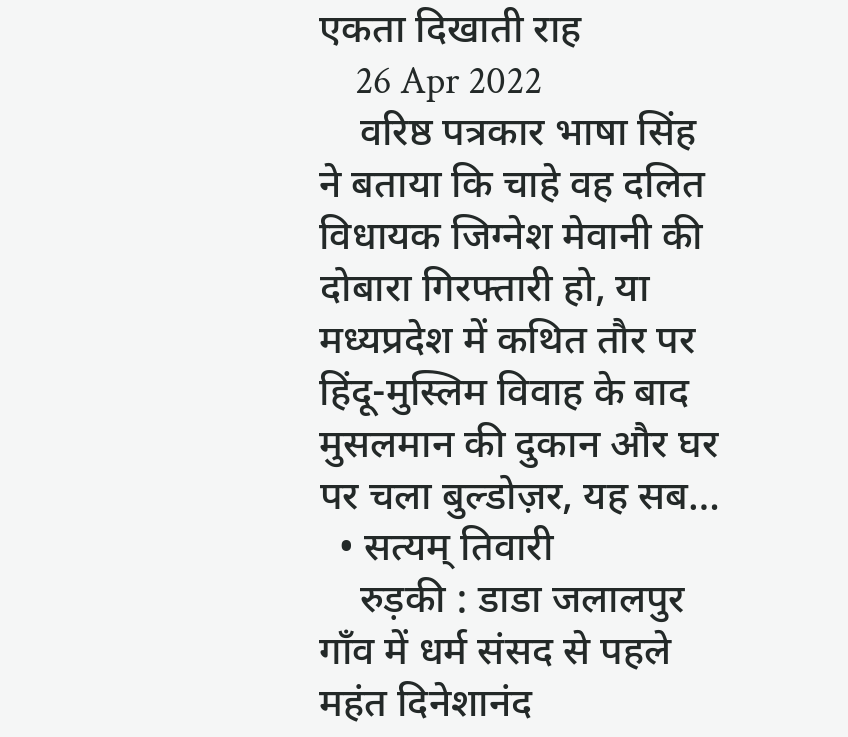एकता दिखाती राह
    26 Apr 2022
    वरिष्ठ पत्रकार भाषा सिंह ने बताया कि चाहे वह दलित विधायक जिग्नेश मेवानी की दोबारा गिरफ्तारी हो, या मध्यप्रदेश में कथित तौर पर हिंदू-मुस्लिम विवाह के बाद मुसलमान की दुकान और घर पर चला बुल्डोज़र, यह सब…
  • सत्यम् तिवारी
    रुड़की : डाडा जलालपुर गाँव में धर्म संसद से पहले महंत दिनेशानंद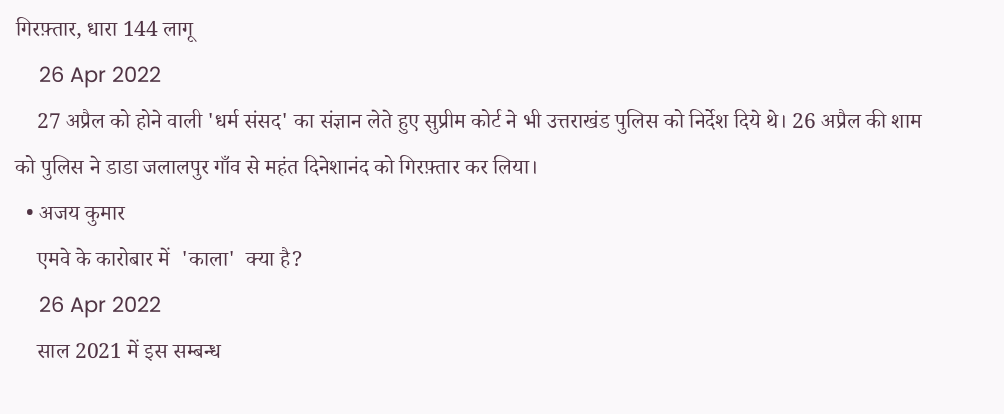गिरफ़्तार, धारा 144 लागू
    26 Apr 2022
    27 अप्रैल को होने वाली 'धर्म संसद' का संज्ञान लेते हुए सुप्रीम कोर्ट ने भी उत्तराखंड पुलिस को निर्देश दिये थे। 26 अप्रैल की शाम को पुलिस ने डाडा जलालपुर गाँव से महंत दिनेशानंद को गिरफ़्तार कर लिया।
  • अजय कुमार
    एमवे के कारोबार में  'काला'  क्या है?
    26 Apr 2022
    साल 2021 में इस सम्बन्ध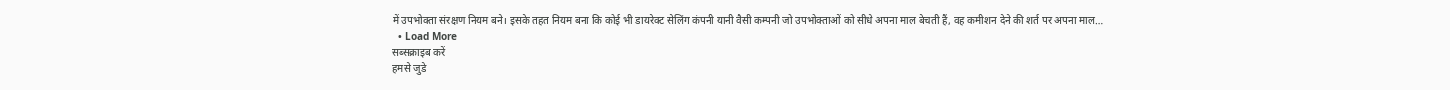में उपभोक्ता संरक्षण नियम बने। इसके तहत नियम बना कि कोई भी डायरेक्ट सेलिंग कंपनी यानी वैसी कम्पनी जो उपभोक्ताओं को सीधे अपना माल बेचती हैं, वह कमीशन देने की शर्त पर अपना माल…
  • Load More
सब्सक्राइब करें
हमसे जुडे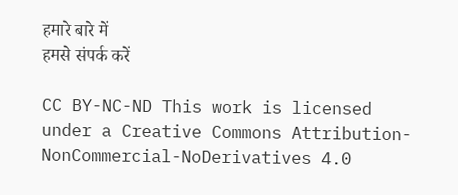हमारे बारे में
हमसे संपर्क करें

CC BY-NC-ND This work is licensed under a Creative Commons Attribution-NonCommercial-NoDerivatives 4.0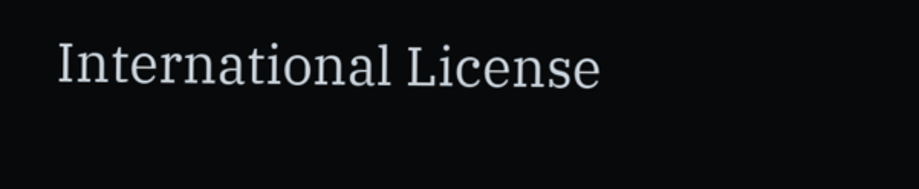International License